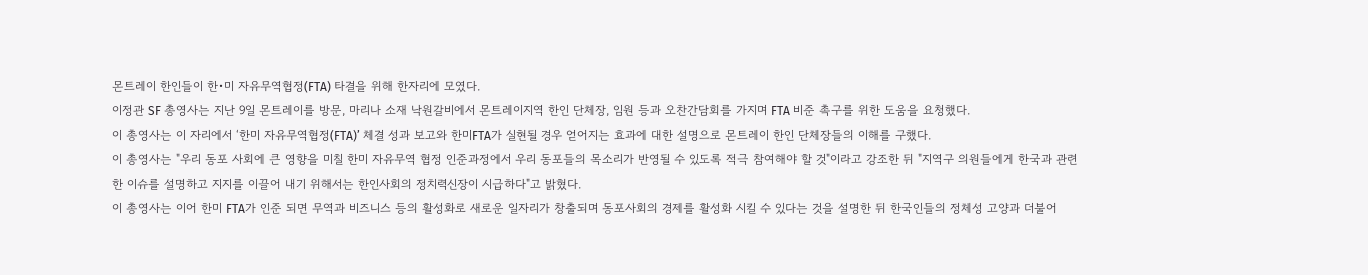몬트레이 한인들이 한•미 자유무역협정(FTA) 타결을 위해 한자리에 모였다.
이정관 SF 총영사는 지난 9일 몬트레이를 방문, 마리나 소재 낙원갈비에서 몬트레이지역 한인 단체장, 임원 등과 오찬간담회를 가지며 FTA 비준 촉구를 위한 도움을 요청했다.
이 총영사는 이 자리에서 ‘한미 자유무역협정(FTA)’ 체결 성과 보고와 한미FTA가 실현될 경우 얻어지는 효과에 대한 설명으로 몬트레이 한인 단체장들의 이해를 구했다.
이 총영사는 "우리 동포 사회에 큰 영향을 미칠 한미 자유무역 협정 인준과정에서 우리 동포들의 목소리가 반영될 수 있도록 적극 참여해야 할 것"이라고 강조한 뒤 "지역구 의원들에게 한국과 관련한 이슈를 설명하고 지지를 이끌어 내기 위해서는 한인사회의 정치력신장이 시급하다"고 밝혔다.
이 총영사는 이어 한미 FTA가 인준 되면 무역과 비즈니스 등의 활성화로 새로운 일자리가 창출되며 동포사회의 경제를 활성화 시킬 수 있다는 것을 설명한 뒤 한국인들의 정체성 고양과 더불어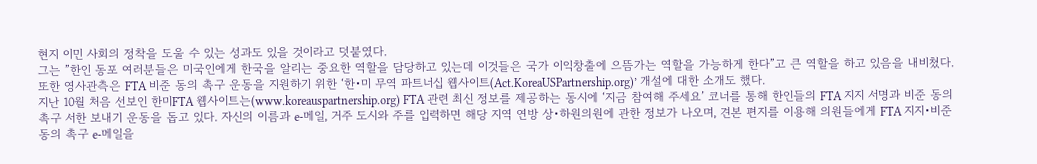현지 이민 사회의 정착을 도울 수 있는 성과도 있을 것이라고 덧붙였다.
그는 ”한인 동포 여러분들은 미국인에게 한국을 알리는 중요한 역할을 담당하고 있는데 이것들은 국가 이익창출에 으뜸가는 역할을 가능하게 한다”고 큰 역할을 하고 있음을 내비쳤다.
또한 영사관측은 FTA 비준 동의 촉구 운동을 지원하기 위한 ‘한•미 무역 파트너십 웹사이트(Act.KoreaUSPartnership.org)’ 개설에 대한 소개도 했다.
지난 10월 처음 선보인 한미FTA 웹사이트는(www.koreauspartnership.org) FTA 관련 최신 정보를 제공하는 동시에 ‘지금 참여해 주세요’ 코너를 통해 한인들의 FTA 지지 서명과 비준 동의 촉구 서한 보내기 운동을 돕고 있다. 자신의 이름과 e-메일, 거주 도시와 주를 입력하면 해당 지역 연방 상•하원의원에 관한 정보가 나오며, 견본 편지를 이용해 의원들에게 FTA 지지•비준 동의 촉구 e-메일을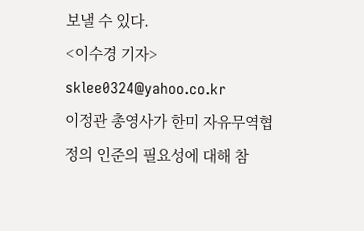보낼 수 있다.
<이수경 기자> sklee0324@yahoo.co.kr
이정관 총영사가 한미 자유무역협정의 인준의 필요성에 대해 참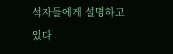석자들에게 설명하고 있다